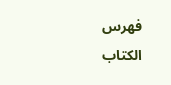فهرس الكتاب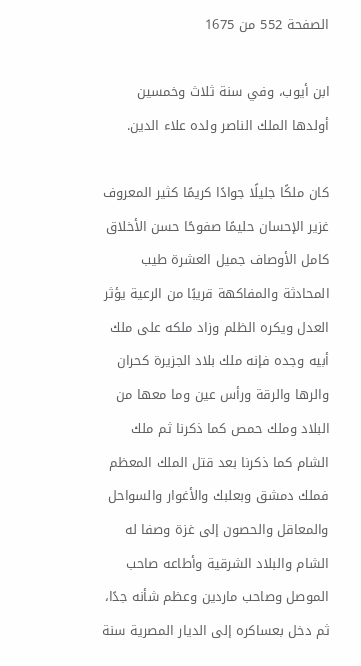الصفحة 552 من 1675

ابن أيوب، وفي سنة ثلاث وخمسين أولدها الملك الناصر ولده علاء الدين.

كان ملكًا جليلًا جوادًا كريمًا كثير المعروف غزير الإحسان حليمًا صفوحًا حسن الأخلاق كامل الأوصاف جميل العشرة طيب المحادثة والمفاكهة قريبًا من الرعية يؤثر العدل ويكره الظلم وزاد ملكه على ملك أبيه وجده فإنه ملك بلاد الجزيرة كحران والرها والرقة ورأس عين وما معها من البلاد وملك حمص كما ذكرنا ثم ملك الشام كما ذكرنا بعد قتل الملك المعظم فملك دمشق وبعلبك والأغوار والسواحل والمعاقل والحصون إلى غزة وصفا له الشام والبلاد الشرقية وأطاعه صاحب الموصل وصاحب ماردين وعظم شأنه جدًا، ثم دخل بعساكره إلى الديار المصرية سنة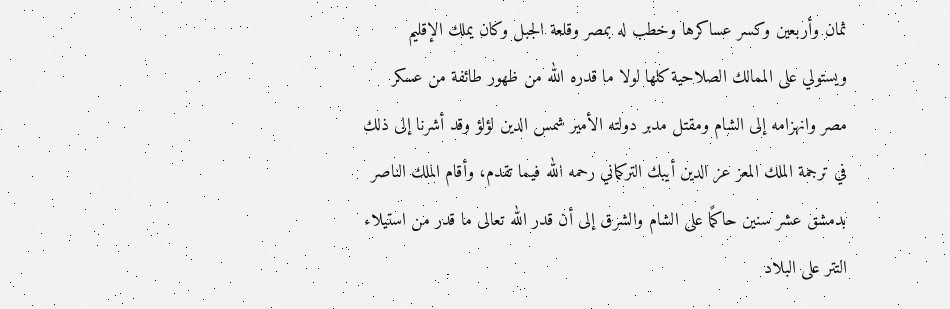ثمان وأربعين وكسر عساكرها وخطب له بمصر وقلعة الجبل وكان يملك الإقليم ويستولي على الممالك الصلاحية كلها لولا ما قدره الله من ظهور طائفة من عسكر مصر وانهزامه إلى الشام ومقتل مدبر دولته الأمير شمس الدين لؤلؤ وقد أشرنا إلى ذلك في ترجمة الملك المعز عز الدين أيبك التركماني رحمه الله فيما تقدم، وأقام الملك الناصر بدمشق عشر سنين حاكمًا على الشام والشرق إلى أن قدر الله تعالى ما قدر من استيلاء التتر على البلاد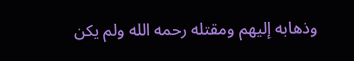وذهابه إليهم ومقتله رحمه الله ولم يكن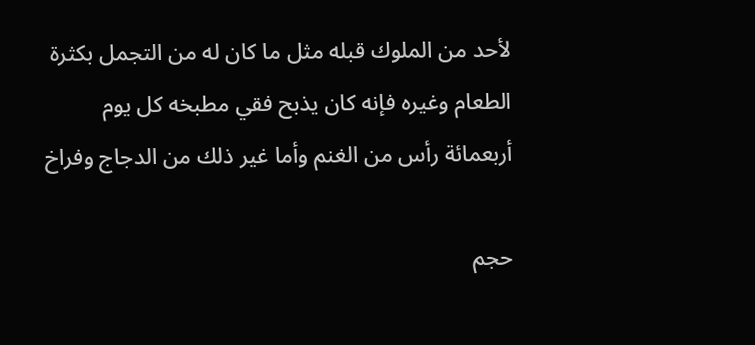لأحد من الملوك قبله مثل ما كان له من التجمل بكثرة الطعام وغيره فإنه كان يذبح فقي مطبخه كل يوم أربعمائة رأس من الغنم وأما غير ذلك من الدجاج وفراخ

حجم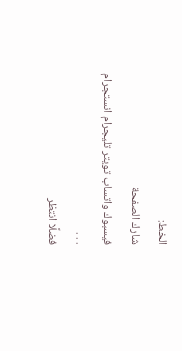الخط:
شارك الصفحة
فيسبوك واتساب تويتر تليجرام انستجرام
. . .
فضلًا انتظر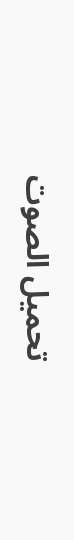تحميل الصوت